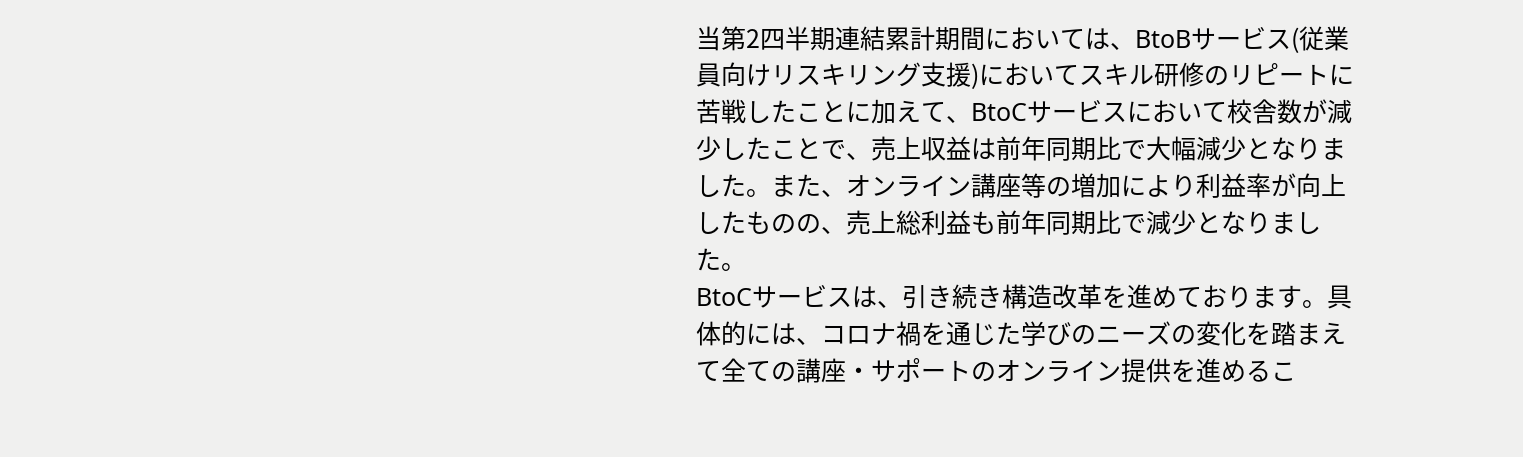当第2四半期連結累計期間においては、BtoBサービス(従業員向けリスキリング支援)においてスキル研修のリピートに苦戦したことに加えて、BtoCサービスにおいて校舎数が減少したことで、売上収益は前年同期比で大幅減少となりました。また、オンライン講座等の増加により利益率が向上したものの、売上総利益も前年同期比で減少となりました。
BtoCサービスは、引き続き構造改革を進めております。具体的には、コロナ禍を通じた学びのニーズの変化を踏まえて全ての講座・サポートのオンライン提供を進めるこ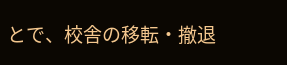とで、校舎の移転・撤退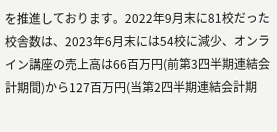を推進しております。2022年9月末に81校だった校舎数は、2023年6月末には54校に減少、オンライン講座の売上高は66百万円(前第3四半期連結会計期間)から127百万円(当第2四半期連結会計期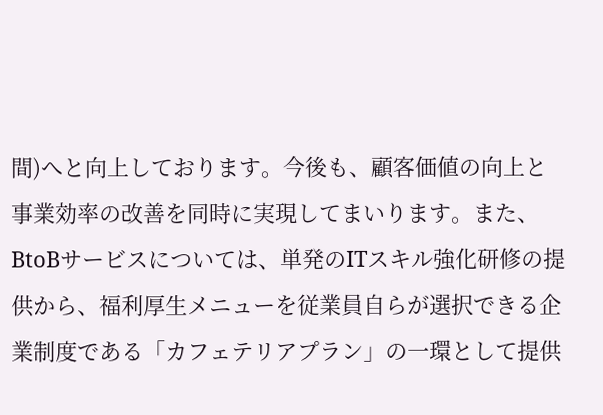間)へと向上しております。今後も、顧客価値の向上と事業効率の改善を同時に実現してまいります。また、BtoBサービスについては、単発のITスキル強化研修の提供から、福利厚生メニューを従業員自らが選択できる企業制度である「カフェテリアプラン」の一環として提供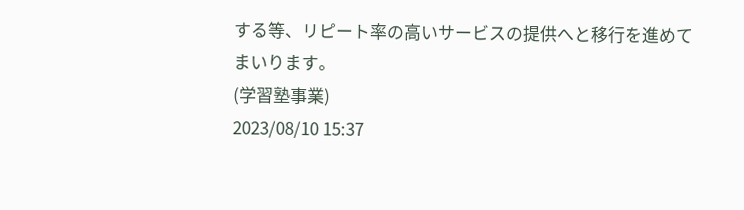する等、リピート率の高いサービスの提供へと移行を進めてまいります。
(学習塾事業)
2023/08/10 15:37